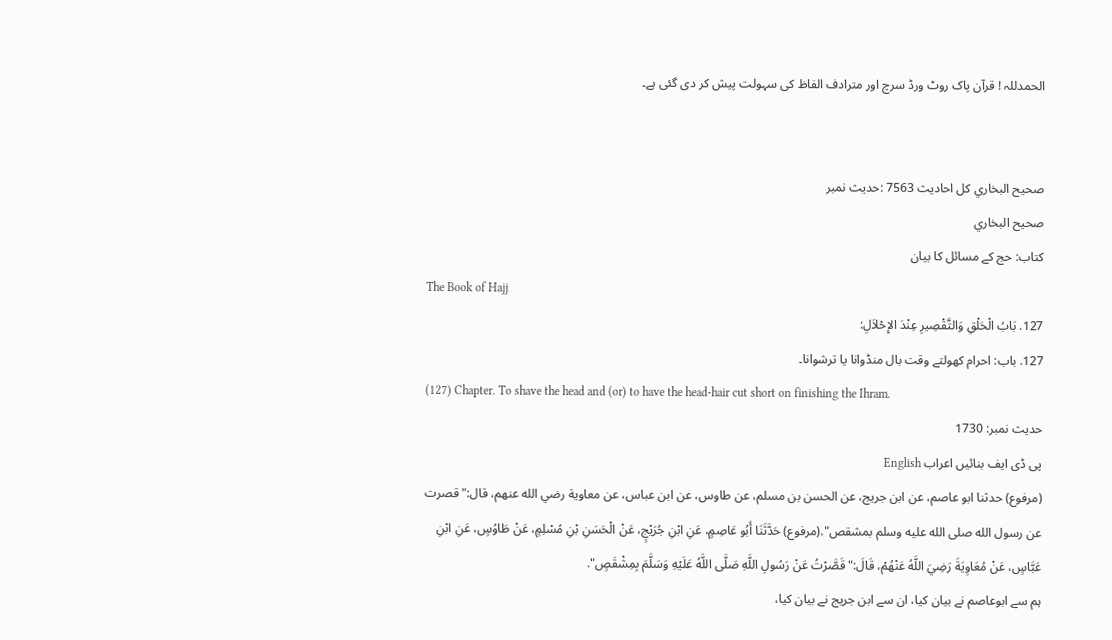الحمدللہ ! قرآن پاک روٹ ورڈ سرچ اور مترادف الفاظ کی سہولت پیش کر دی گئی ہے۔


صحيح البخاري کل احادیث 7563 :حدیث نمبر
صحيح البخاري
کتاب: حج کے مسائل کا بیان
The Book of Hajj
127. بَابُ الْحَلْقِ وَالتَّقْصِيرِ عِنْدَ الإِحْلاَلِ:
127. باب: احرام کھولتے وقت بال منڈوانا یا ترشوانا۔
(127) Chapter. To shave the head and (or) to have the head-hair cut short on finishing the Ihram.
حدیث نمبر: 1730
پی ڈی ایف بنائیں اعراب English
(مرفوع) حدثنا ابو عاصم، عن ابن جريج، عن الحسن بن مسلم، عن طاوس، عن ابن عباس، عن معاوية رضي الله عنهم، قال:"قصرت عن رسول الله صلى الله عليه وسلم بمشقص".(مرفوع) حَدَّثَنَا أَبُو عَاصِمٍ، عَنِ ابْنِ جُرَيْجٍ، عَنْ الْحَسَنِ بْنِ مُسْلِمٍ، عَنْ طَاوُسٍ، عَنِ ابْنِ عَبَّاسٍ، عَنْ مُعَاوِيَةَ رَضِيَ اللَّهُ عَنْهُمْ، قَالَ:"قَصَّرْتُ عَنْ رَسُولِ اللَّهِ صَلَّى اللَّهُ عَلَيْهِ وَسَلَّمَ بِمِشْقَصٍ".
ہم سے ابوعاصم نے بیان کیا، ان سے ابن جریج نے بیان کیا،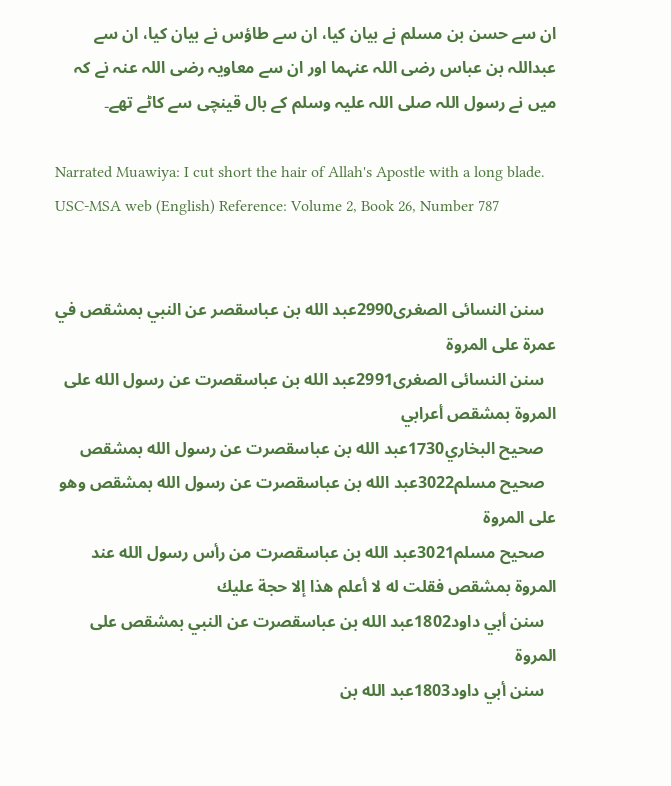ان سے حسن بن مسلم نے بیان کیا، ان سے طاؤس نے بیان کیا، ان سے عبداللہ بن عباس رضی اللہ عنہما اور ان سے معاویہ رضی اللہ عنہ نے کہ میں نے رسول اللہ صلی اللہ علیہ وسلم کے بال قینچی سے کاٹے تھے۔

Narrated Muawiya: I cut short the hair of Allah's Apostle with a long blade.
USC-MSA web (English) Reference: Volume 2, Book 26, Number 787


   سنن النسائى الصغرى2990عبد الله بن عباسقصر عن النبي بمشقص في عمرة على المروة
   سنن النسائى الصغرى2991عبد الله بن عباسقصرت عن رسول الله على المروة بمشقص أعرابي
   صحيح البخاري1730عبد الله بن عباسقصرت عن رسول الله بمشقص
   صحيح مسلم3022عبد الله بن عباسقصرت عن رسول الله بمشقص وهو على المروة
   صحيح مسلم3021عبد الله بن عباسقصرت من رأس رسول الله عند المروة بمشقص فقلت له لا أعلم هذا إلا حجة عليك
   سنن أبي داود1802عبد الله بن عباسقصرت عن النبي بمشقص على المروة
   سنن أبي داود1803عبد الله بن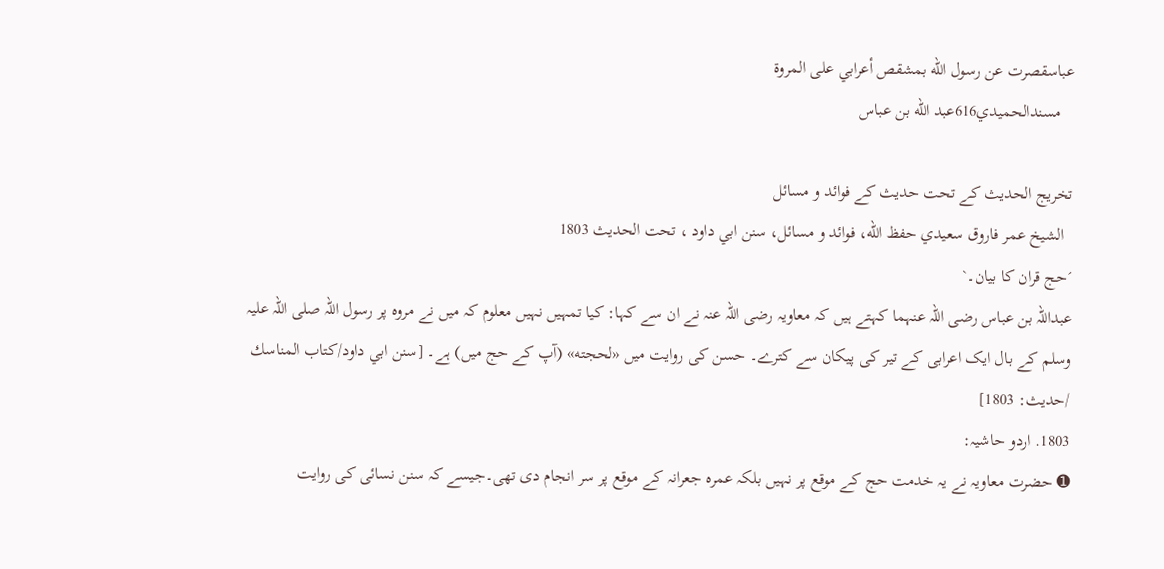عباسقصرت عن رسول الله بمشقص أعرابي على المروة
   مسندالحميدي616عبد الله بن عباس

تخریج الحدیث کے تحت حدیث کے فوائد و مسائل
  الشيخ عمر فاروق سعيدي حفظ الله، فوائد و مسائل، سنن ابي داود ، تحت الحديث 1803
´حج قران کا بیان۔`
عبداللہ بن عباس رضی اللہ عنہما کہتے ہیں کہ معاویہ رضی اللہ عنہ نے ان سے کہا: کیا تمہیں نہیں معلوم کہ میں نے مروہ پر رسول اللہ صلی اللہ علیہ وسلم کے بال ایک اعرابی کے تیر کی پیکان سے کترے۔ حسن کی روایت میں «لحجته» (آپ کے حج میں) ہے۔ [سنن ابي داود/كتاب المناسك /حدیث: 1803]
1803. اردو حاشیہ:
➊ حضرت معاویہ نے یہ خدمت حج کے موقع پر نہیں بلکہ عمرہ جعرانہ کے موقع پر سر انجام دی تھی۔جیسے کہ سنن نسائی کی روایت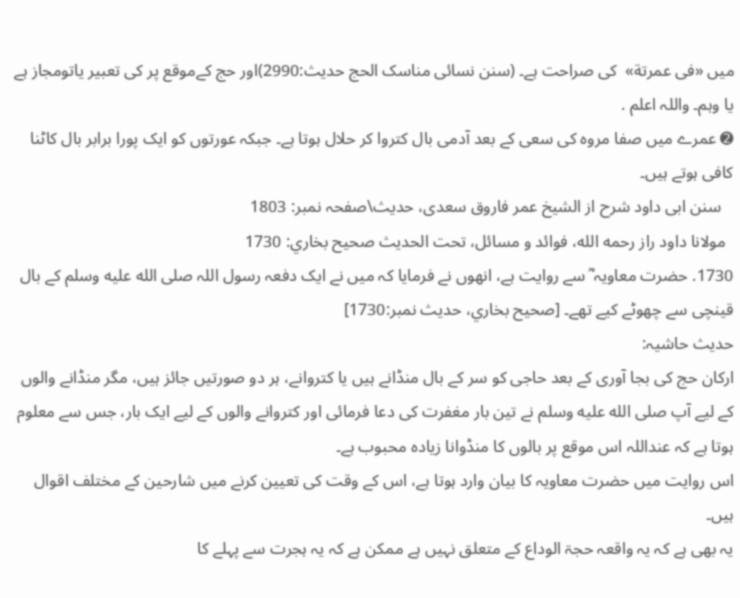میں «فی عمرتة»  کی صراحت ہے۔ (سنن نسائی مناسک الحج حدیث:2990)اور حج کےموقع پر کی تعبیر یاتومجاز ہے یا وہم۔ واللہ اعلم .
➋ عمرے میں صفا مروہ کی سعی کے بعد آدمی بال کتروا کر حلال ہوتا ہے۔ جبکہ عورتوں کو ایک پورا برابر بال کاٹنا کافی ہوتے ہیں۔
   سنن ابی داود شرح از الشیخ عمر فاروق سعدی، حدیث\صفحہ نمبر: 1803
  مولانا داود راز رحمه الله، فوائد و مسائل، تحت الحديث صحيح بخاري: 1730
1730. حضرت معاویہ ؓ سے روایت ہے، انھوں نے فرمایا کہ میں نے ایک دفعہ رسول اللہ صلى الله عليه وسلم کے بال قینچی سے چھوٹے کیے تھے۔ [صحيح بخاري، حديث نمبر:1730]
حدیث حاشیہ:
ارکان حج کی بجا آوری کے بعد حاجی کو سر کے بال منڈانے ہیں یا کتروانے، ہر دو صورتیں جائز ہیں، مگر منڈانے والوں کے لیے آپ صلى الله عليه وسلم نے تین بار مغفرت کی دعا فرمائی اور کتروانے والوں کے لیے ایک بار، جس سے معلوم ہوتا ہے کہ عنداللہ اس موقع پر بالوں کا منڈوانا زیادہ محبوب ہے۔
اس روایت میں حضرت معاویہ کا بیان وارد ہوتا ہے، اس کے وقت کی تعیین کرنے میں شارحین کے مختلف اقوال ہیں۔
یہ بھی ہے کہ یہ واقعہ حجۃ الوداع کے متعلق نہیں ہے ممکن ہے کہ یہ ہجرت سے پہلے کا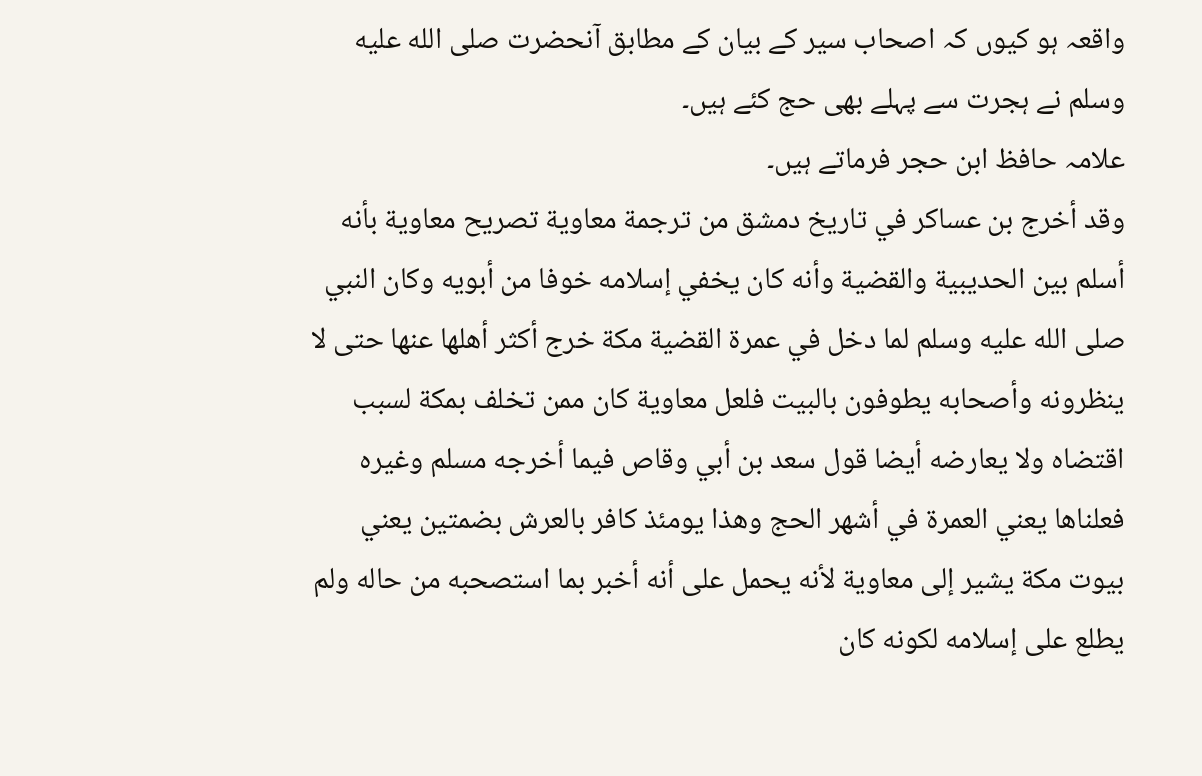واقعہ ہو کیوں کہ اصحاب سیر کے بیان کے مطابق آنحضرت صلى الله عليه وسلم نے ہجرت سے پہلے بھی حج کئے ہیں۔
علامہ حافظ ابن حجر فرماتے ہیں۔
وقد أخرج بن عساكر في تاريخ دمشق من ترجمة معاوية تصريح معاوية بأنه أسلم بين الحديبية والقضية وأنه كان يخفي إسلامه خوفا من أبويه وكان النبي صلى الله عليه وسلم لما دخل في عمرة القضية مكة خرج أكثر أهلها عنها حتى لا ينظرونه وأصحابه يطوفون بالبيت فلعل معاوية كان ممن تخلف بمكة لسبب اقتضاه ولا يعارضه أيضا قول سعد بن أبي وقاص فيما أخرجه مسلم وغيره فعلناها يعني العمرة في أشهر الحج وهذا يومئذ كافر بالعرش بضمتين يعني بيوت مكة يشير إلى معاوية لأنه يحمل على أنه أخبر بما استصحبه من حاله ولم يطلع على إسلامه لكونه كان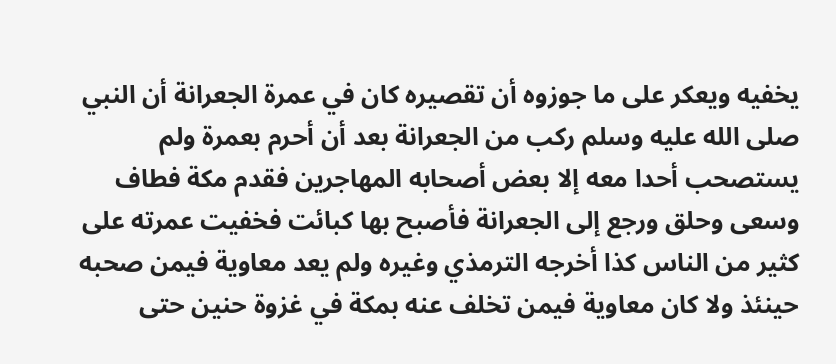يخفيه ويعكر على ما جوزوه أن تقصيره كان في عمرة الجعرانة أن النبي صلى الله عليه وسلم ركب من الجعرانة بعد أن أحرم بعمرة ولم يستصحب أحدا معه إلا بعض أصحابه المهاجرين فقدم مكة فطاف وسعى وحلق ورجع إلى الجعرانة فأصبح بها كبائت فخفيت عمرته على كثير من الناس كذا أخرجه الترمذي وغيره ولم يعد معاوية فيمن صحبه حينئذ ولا كان معاوية فيمن تخلف عنه بمكة في غزوة حنين حتى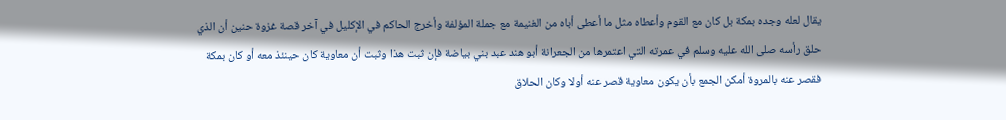يقال لعله وجده بمكة بل كان مع القوم وأعطاه مثل ما أعطى أباه من الغنيمة مع جملة المؤلفة وأخرج الحاكم في الإكليل في آخر قصة غزوة حنين أن الذي حلق رأسه صلى الله عليه وسلم في عمرته التي اعتمرها من الجعرانة أبو هند عبد بني بياضة فإن ثبت هذا وثبت أن معاوية كان حينئذ معه أو كان بمكة فقصر عنه بالمروة أمكن الجمع بأن يكون معاوية قصر عنه أولا وكان الحلاق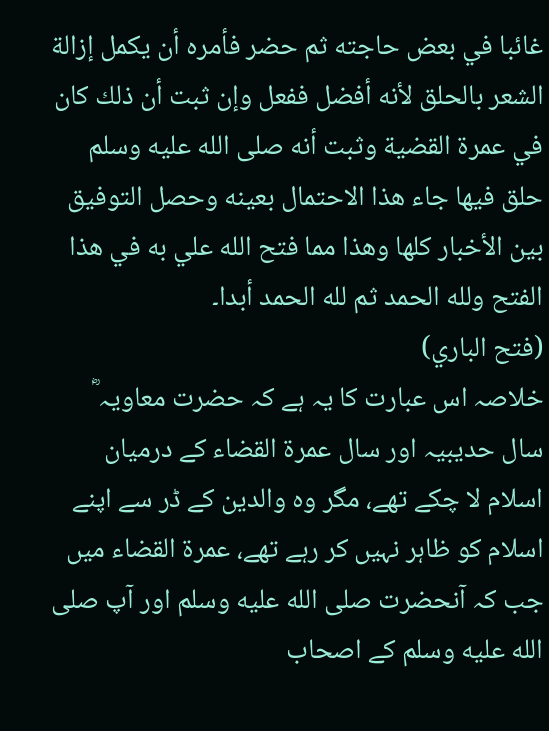غائبا في بعض حاجته ثم حضر فأمره أن يكمل إزالة الشعر بالحلق لأنه أفضل ففعل وإن ثبت أن ذلك كان في عمرة القضية وثبت أنه صلى الله عليه وسلم حلق فيها جاء هذا الاحتمال بعينه وحصل التوفيق بين الأخبار كلها وهذا مما فتح الله علي به في هذا الفتح ولله الحمد ثم لله الحمد أبدا۔
(فتح الباري)
خلاصہ اس عبارت کا یہ ہے کہ حضرت معاویہ ؓ سال حدیبیہ اور سال عمرۃ القضاء کے درمیان اسلام لا چکے تھے، مگر وہ والدین کے ڈر سے اپنے اسلام کو ظاہر نہیں کر رہے تھے، عمرۃ القضاء میں جب کہ آنحضرت صلى الله عليه وسلم اور آپ صلى الله عليه وسلم کے اصحاب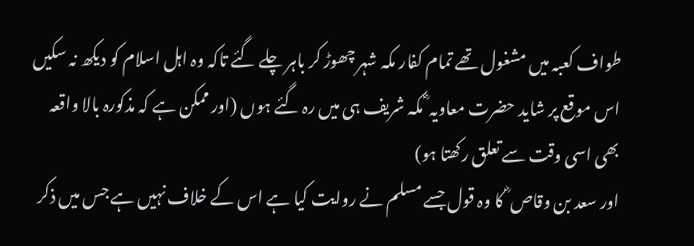طواف کعبہ میں مشغول تھے تمام کفار مکہ شہر چھوڑ کر باہر چلے گئے تاکہ وہ اہل اسلام کو دیکھ نہ سکیں اس موقع پر شاید حضرت معاویہ ؓ مکہ شریف ہی میں رہ گئے ہوں (اور ممکن ہے کہ مذکورہ بالا واقعہ بھی اسی وقت سے تعلق رکھتا ہو)
اور سعد بن وقاص ؓ کا وہ قول جسے مسلم نے روایت کیا ہے اس کے خلاف نہیں ہے جس میں ذکر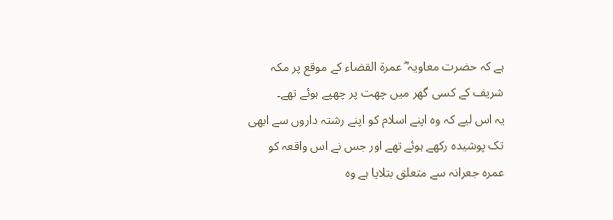ہے کہ حضرت معاویہ ؓ عمرۃ القضاء کے موقع پر مکہ شریف کے کسی گھر میں چھت پر چھپے ہوئے تھے۔
یہ اس لیے کہ وہ اپنے اسلام کو اپنے رشتہ داروں سے ابھی تک پوشیدہ رکھے ہوئے تھے اور جس نے اس واقعہ کو عمرہ جعرانہ سے متعلق بتلایا ہے وہ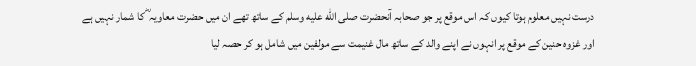درست نہیں معلوم ہوتا کیوں کہ اس موقع پر جو صحابہ آنحضرت صلى الله عليه وسلم کے ساتھ تھے ان میں حضرت معاویہ ؓ کا شمار نہیں ہے اور غزوہ حنین کے موقع پر انہوں نے اپنے والد کے ساتھ مال غنیمت سے مولفین میں شامل ہو کر حصہ لیا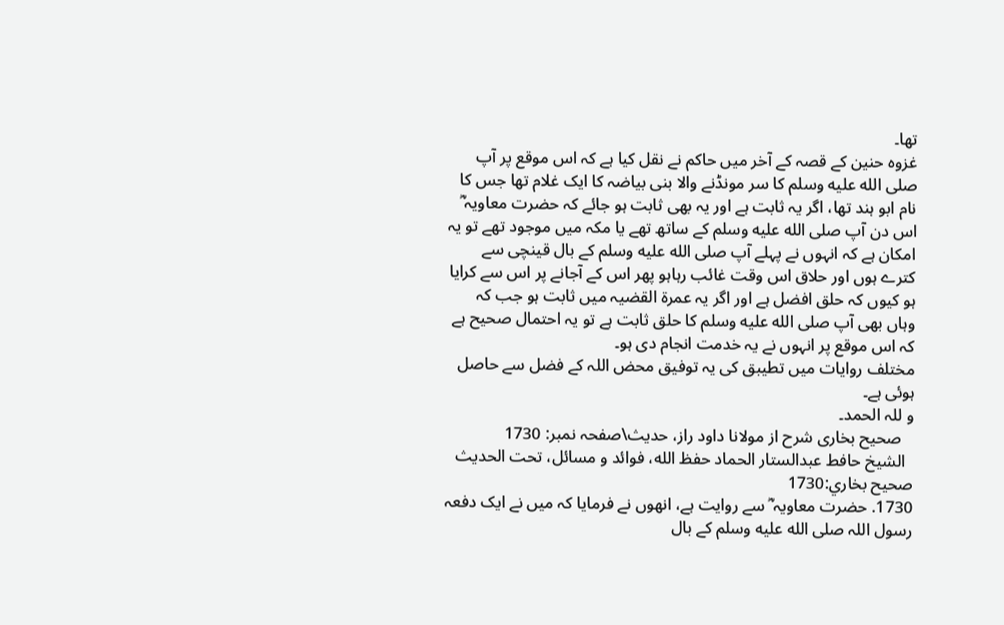تھا۔
غزوہ حنین کے قصہ کے آخر میں حاکم نے نقل کیا ہے کہ اس موقع پر آپ صلى الله عليه وسلم کا سر مونڈنے والا بنی بیاضہ کا ایک غلام تھا جس کا نام ابو ہند تھا، اگر یہ ثابت ہے اور یہ بھی ثابت ہو جائے کہ حضرت معاویہ ؓ اس دن آپ صلى الله عليه وسلم کے ساتھ تھے یا مکہ میں موجود تھے تو یہ امکان ہے کہ انہوں نے پہلے آپ صلى الله عليه وسلم کے بال قینچی سے کترے ہوں اور حلاق اس وقت غائب رہاہو پھر اس کے آجانے پر اس سے کرایا ہو کیوں کہ حلق افضل ہے اور اگر یہ عمرۃ القضیہ میں ثابت ہو جب کہ وہاں بھی آپ صلى الله عليه وسلم کا حلق ثابت ہے تو یہ احتمال صحیح ہے کہ اس موقع پر انہوں نے یہ خدمت انجام دی ہو۔
مختلف روایات میں تطیبق کی یہ توفیق محض اللہ کے فضل سے حاصل ہوئی ہے۔
و للہ الحمد۔
   صحیح بخاری شرح از مولانا داود راز، حدیث\صفحہ نمبر: 1730
  الشيخ حافط عبدالستار الحماد حفظ الله، فوائد و مسائل، تحت الحديث صحيح بخاري:1730
1730. حضرت معاویہ ؓ سے روایت ہے، انھوں نے فرمایا کہ میں نے ایک دفعہ رسول اللہ صلى الله عليه وسلم کے بال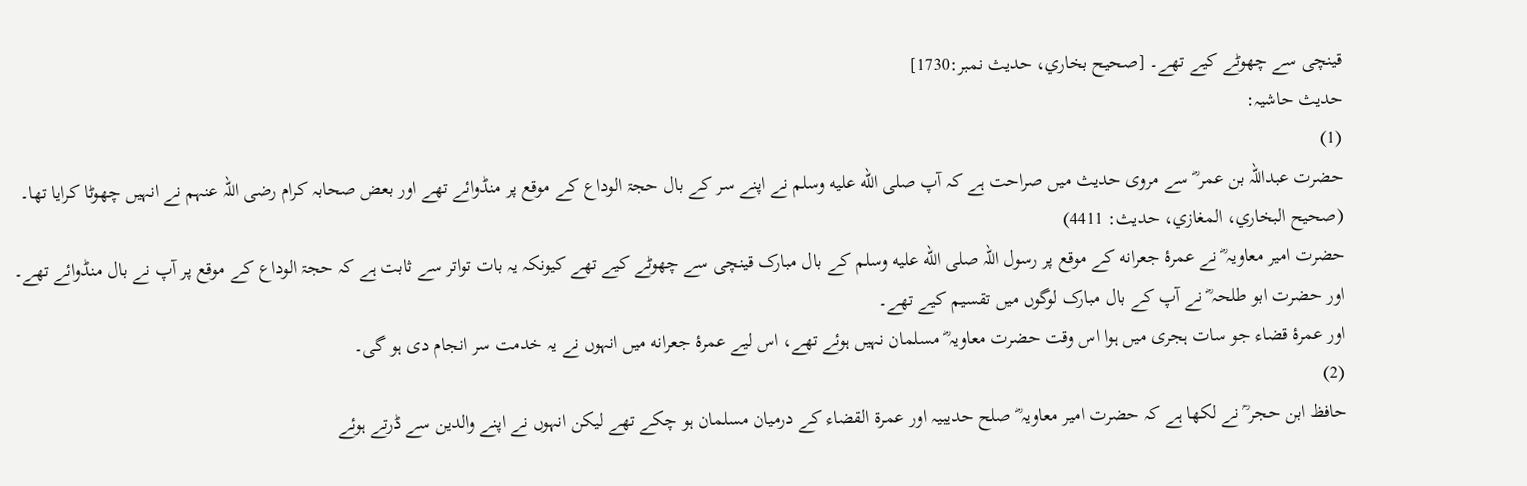قینچی سے چھوٹے کیے تھے۔ [صحيح بخاري، حديث نمبر:1730]
حدیث حاشیہ:
(1)
حضرت عبداللہ بن عمر ؓ سے مروی حدیث میں صراحت ہے کہ آپ صلى الله عليه وسلم نے اپنے سر کے بال حجۃ الوداع کے موقع پر منڈوائے تھے اور بعض صحابہ کرام رضی اللہ عنہم نے انہیں چھوٹا کرایا تھا۔
(صحیح البخاري، المغازي، حدیث: 4411)
حضرت امیر معاویہ ؓ نے عمرۂ جعرانه کے موقع پر رسول اللہ صلى الله عليه وسلم کے بال مبارک قینچی سے چھوٹے کیے تھے کیونکہ یہ بات تواتر سے ثابت ہے کہ حجۃ الوداع کے موقع پر آپ نے بال منڈوائے تھے۔
اور حضرت ابو طلحہ ؓ نے آپ کے بال مبارک لوگوں میں تقسیم کیے تھے۔
اور عمرۂ قضاء جو سات ہجری میں ہوا اس وقت حضرت معاویہ ؓ مسلمان نہیں ہوئے تھے، اس لیے عمرۂ جعرانه میں انہوں نے یہ خدمت سر انجام دی ہو گی۔
(2)
حافظ ابن حجر ؒ نے لکھا ہے کہ حضرت امیر معاویہ ؓ صلح حدیبیہ اور عمرۃ القضاء کے درمیان مسلمان ہو چکے تھے لیکن انہوں نے اپنے والدین سے ڈرتے ہوئے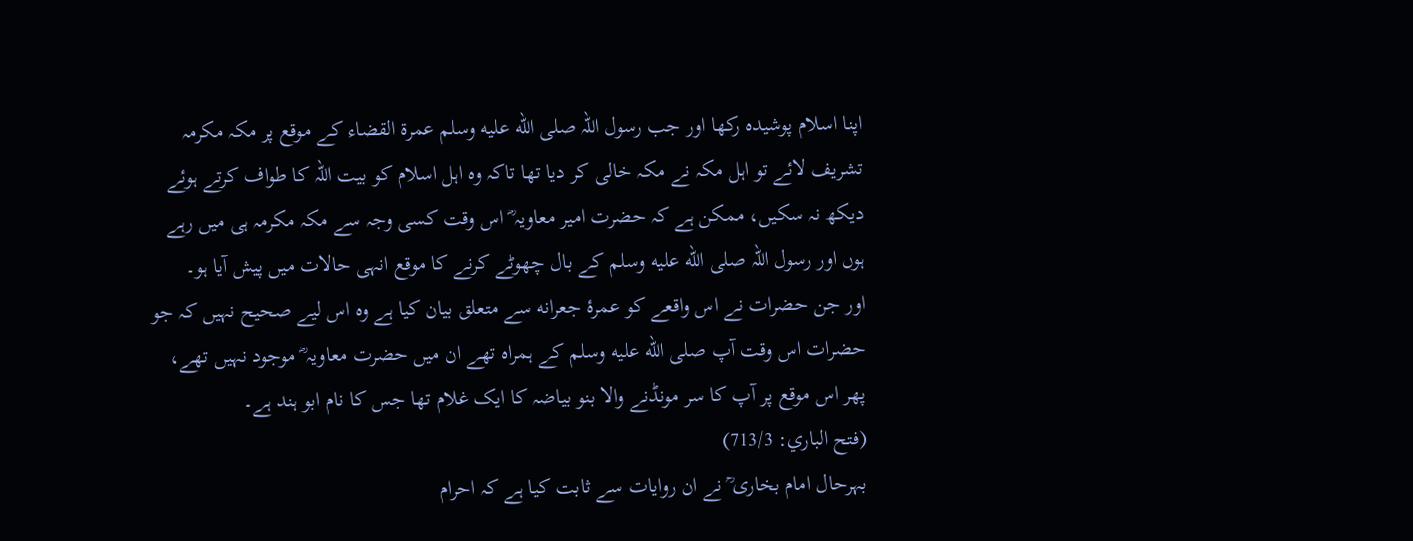اپنا اسلام پوشیدہ رکھا اور جب رسول اللہ صلى الله عليه وسلم عمرۃ القضاء کے موقع پر مکہ مکرمہ تشریف لائے تو اہل مکہ نے مکہ خالی کر دیا تھا تاکہ وہ اہل اسلام کو بیت اللہ کا طواف کرتے ہوئے دیکھ نہ سکیں، ممکن ہے کہ حضرت امیر معاویہ ؓ اس وقت کسی وجہ سے مکہ مکرمہ ہی میں رہے ہوں اور رسول اللہ صلى الله عليه وسلم کے بال چھوٹے کرنے کا موقع انہی حالات میں پیش آیا ہو۔
اور جن حضرات نے اس واقعے کو عمرۂ جعرانه سے متعلق بیان کیا ہے وہ اس لیے صحیح نہیں کہ جو حضرات اس وقت آپ صلى الله عليه وسلم کے ہمراہ تھے ان میں حضرت معاویہ ؓ موجود نہیں تھے، پھر اس موقع پر آپ کا سر مونڈنے والا بنو بیاضہ کا ایک غلام تھا جس کا نام ابو ہند ہے۔
(فتح الباري: 713/3)
بہرحال امام بخاری ؒ نے ان روایات سے ثابت کیا ہے کہ احرام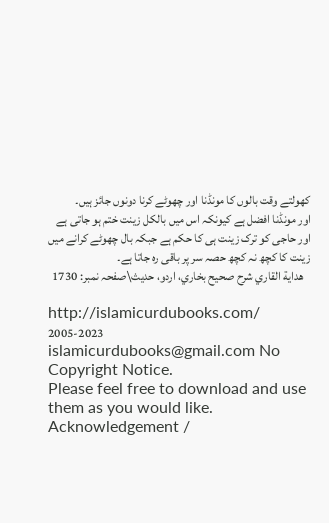کھولتے وقت بالوں کا مونڈنا اور چھوٹے کرنا دونوں جائز ہیں۔
اور مونڈنا افضل ہے کیونکہ اس میں بالکل زینت ختم ہو جاتی ہے اور حاجی کو ترک زینت ہی کا حکم ہے جبکہ بال چھوٹے کرانے میں زینت کا کچھ نہ کچھ حصہ سر پر باقی رہ جاتا ہے۔
   هداية القاري شرح صحيح بخاري، اردو، حدیث\صفحہ نمبر: 1730

http://islamicurdubooks.com/ 2005-2023 islamicurdubooks@gmail.com No Copyright Notice.
Please feel free to download and use them as you would like.
Acknowledgement /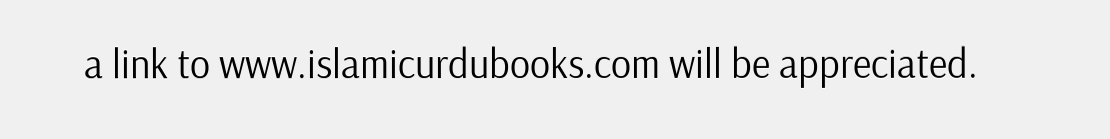a link to www.islamicurdubooks.com will be appreciated.